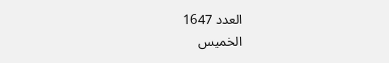العدد 1647
الخميس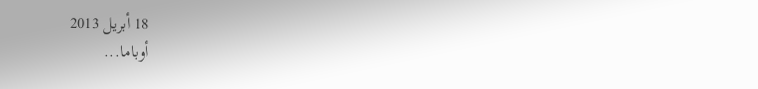18 أبريل 2013
أوباما...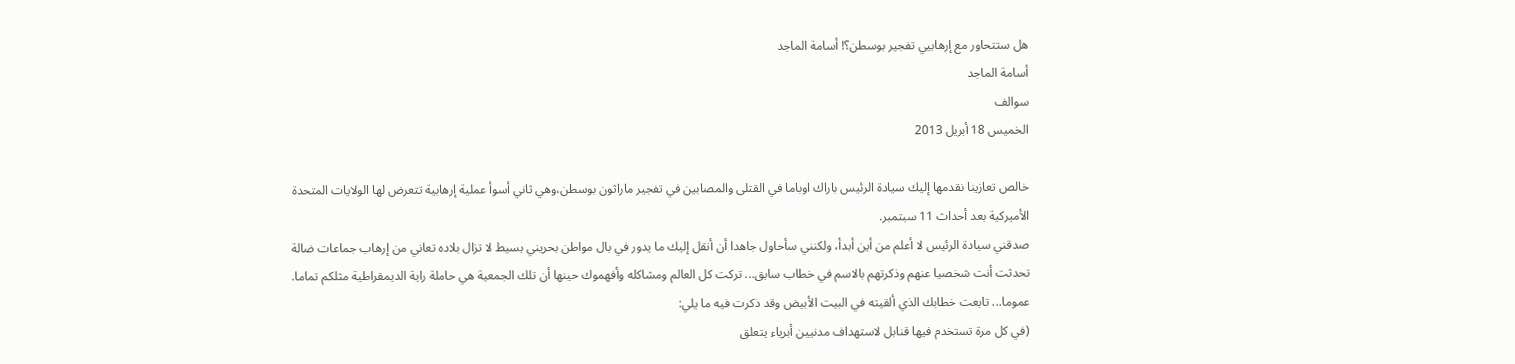هل ستتحاور مع إرهابيي تفجير بوسطن؟! أسامة الماجد
أسامة الماجد
سوالف
الخميس 18 أبريل 2013

خالص تعازينا نقدمها إليك سيادة الرئيس باراك اوباما في القتلى والمصابين في تفجير ماراثون بوسطن،وهي ثاني أسوأ عملية إرهابية تتعرض لها الولايات المتحدة الأميركية بعد أحداث 11 سبتمبر.
صدقني سيادة الرئيس لا أعلم من أين أبدأ، ولكنني سأحاول جاهدا أن أنقل إليك ما يدور في بال مواطن بحريني بسيط لا تزال بلاده تعاني من إرهاب جماعات ضالة تحدثت أنت شخصيا عنهم وذكرتهم بالاسم في خطاب سابق... تركت كل العالم ومشاكله وأفهموك حينها أن تلك الجمعية هي حاملة راية الديمقراطية مثلكم تماما.
عموما... تابعت خطابك الذي ألقيته في البيت الأبيض وقد ذكرت فيه ما يلي:
(في كل مرة تستخدم فيها قنابل لاستهداف مدنيين أبرياء يتعلق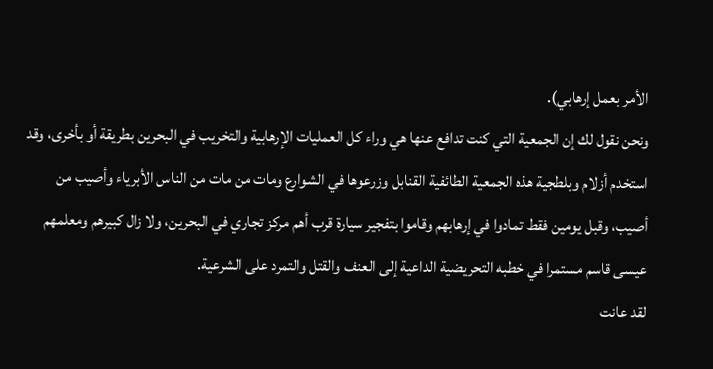الأمر بعمل إرهابي).
ونحن نقول لك إن الجمعية التي كنت تدافع عنها هي وراء كل العمليات الإرهابية والتخريب في البحرين بطريقة أو بأخرى، وقد استخدم أزلام وبلطجية هذه الجمعية الطائفية القنابل وزرعوها في الشوارع ومات من مات من الناس الأبرياء وأصيب من أصيب، وقبل يومين فقط تمادوا في إرهابهم وقاموا بتفجير سيارة قرب أهم مركز تجاري في البحرين، ولا زال كبيرهم ومعلمهم عيسى قاسم مستمرا في خطبه التحريضية الداعية إلى العنف والقتل والتمرد على الشرعية.
لقد عانت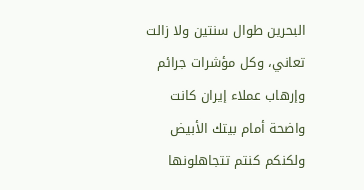البحرين طوال سنتين ولا زالت تعاني، وكل مؤشرات جرائم وإرهاب عملاء إيران كانت واضحة أمام بيتك الأبيض ولكنكم كنتم تتجاهلونها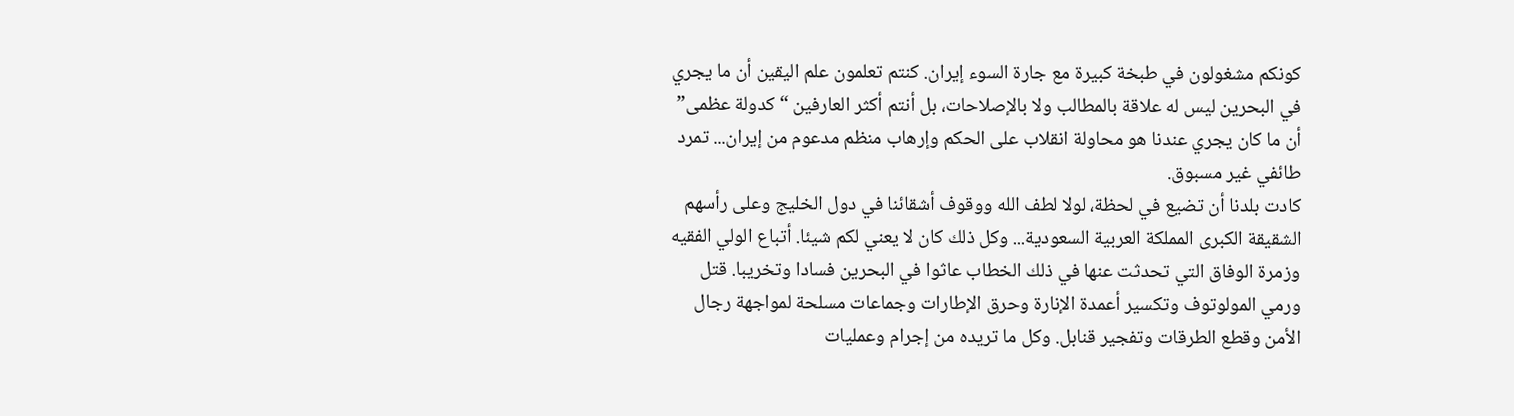كونكم مشغولون في طبخة كبيرة مع جارة السوء إيران. كنتم تعلمون علم اليقين أن ما يجري في البحرين ليس له علاقة بالمطالب ولا بالإصلاحات، بل أنتم أكثر العارفين “كدولة عظمى” أن ما كان يجري عندنا هو محاولة انقلاب على الحكم وإرهاب منظم مدعوم من إيران... تمرد طائفي غير مسبوق.
كادت بلدنا أن تضيع في لحظة، لولا لطف الله ووقوف أشقائنا في دول الخليج وعلى رأسهم الشقيقة الكبرى المملكة العربية السعودية... وكل ذلك كان لا يعني لكم شيئا. أتباع الولي الفقيه وزمرة الوفاق التي تحدثت عنها في ذلك الخطاب عاثوا في البحرين فسادا وتخريبا. قتل ورمي المولوتوف وتكسير أعمدة الإنارة وحرق الإطارات وجماعات مسلحة لمواجهة رجال الأمن وقطع الطرقات وتفجير قنابل. وكل ما تريده من إجرام وعمليات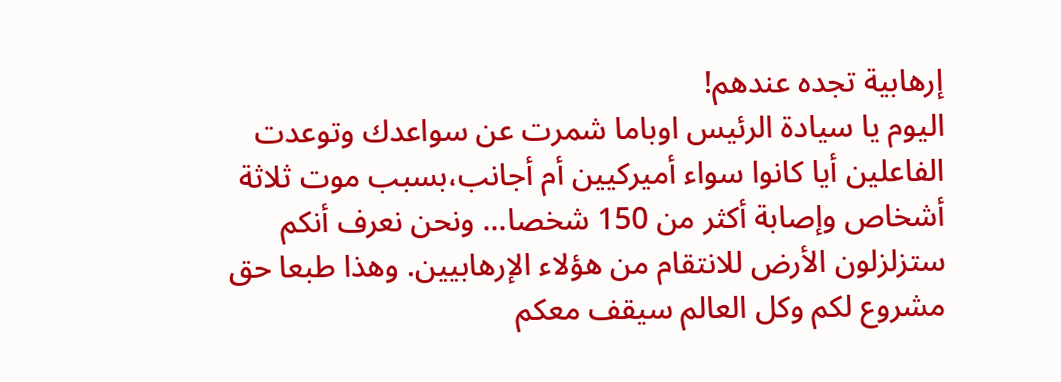إرهابية تجده عندهم!
اليوم يا سيادة الرئيس اوباما شمرت عن سواعدك وتوعدت الفاعلين أيا كانوا سواء أميركيين أم أجانب،بسبب موت ثلاثة أشخاص وإصابة أكثر من 150 شخصا... ونحن نعرف أنكم ستزلزلون الأرض للانتقام من هؤلاء الإرهابيين. وهذا طبعا حق مشروع لكم وكل العالم سيقف معكم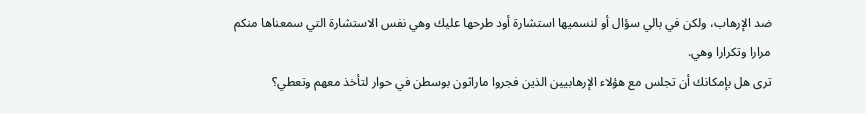ضد الإرهاب، ولكن في بالي سؤال أو لنسميها استشارة أود طرحها عليك وهي نفس الاستشارة التي سمعناها منكم مرارا وتكرارا وهي.
ترى هل بإمكانك أن تجلس مع هؤلاء الإرهابيين الذين فجروا ماراثون بوسطن في حوار لتأخذ معهم وتعطي؟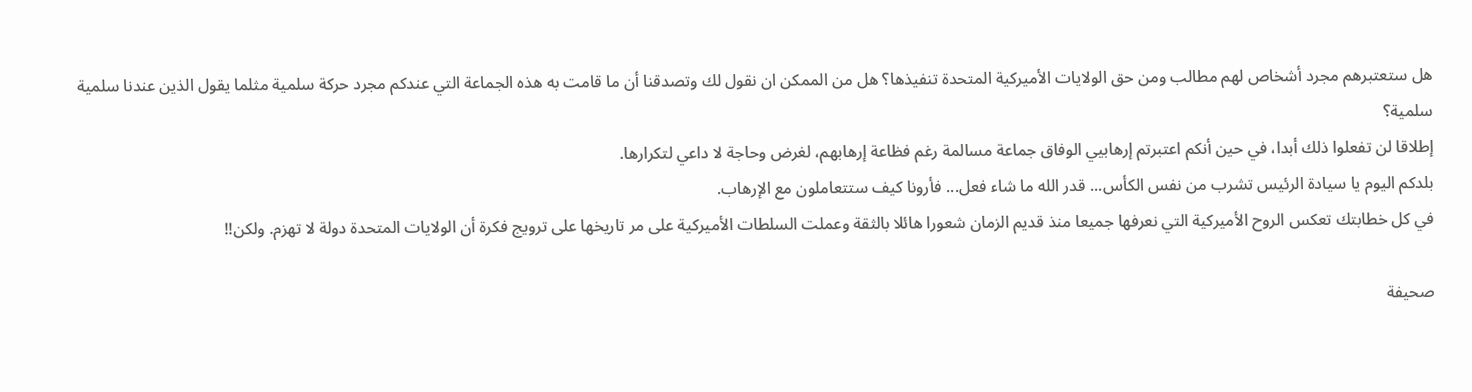هل ستعتبرهم مجرد أشخاص لهم مطالب ومن حق الولايات الأميركية المتحدة تنفيذها؟ هل من الممكن ان نقول لك وتصدقنا أن ما قامت به هذه الجماعة التي عندكم مجرد حركة سلمية مثلما يقول الذين عندنا سلمية سلمية؟
إطلاقا لن تفعلوا ذلك أبدا، في حين أنكم اعتبرتم إرهابيي الوفاق جماعة مسالمة رغم فظاعة إرهابهم، لغرض وحاجة لا داعي لتكرارها.
بلدكم اليوم يا سيادة الرئيس تشرب من نفس الكأس... قدر الله ما شاء فعل... فأرونا كيف ستتعاملون مع الإرهاب.
في كل خطابتك تعكس الروح الأميركية التي نعرفها جميعا منذ قديم الزمان شعورا هائلا بالثقة وعملت السلطات الأميركية على مر تاريخها على ترويج فكرة أن الولايات المتحدة دولة لا تهزم. ولكن!!

صحيفة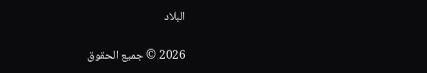البلاد

2026 © جميع الحقوق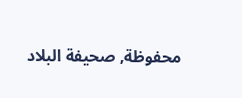محفوظة, صحيفة البلاد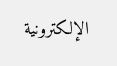الإلكترونية